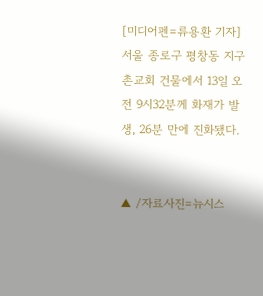[미디어펜=류용환 기자] 서울 종로구 평창동 지구촌교회 건물에서 13일 오전 9시32분께 화재가 발생, 26분 만에 진화됐다.


▲ /자료사진=뉴시스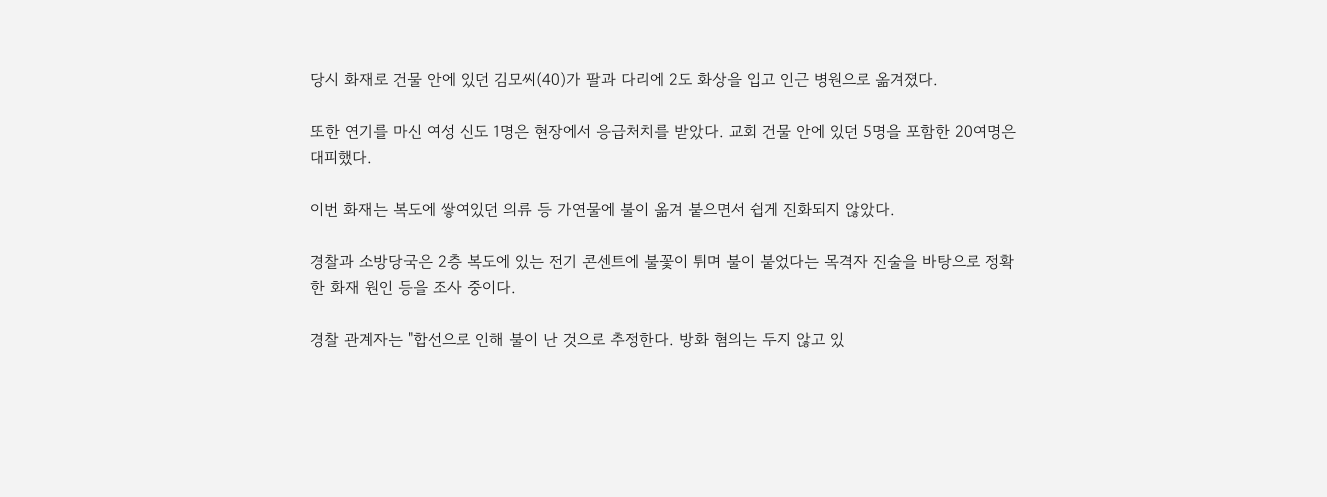당시 화재로 건물 안에 있던 김모씨(40)가 팔과 다리에 2도 화상을 입고 인근 병원으로 옮겨졌다.

또한 연기를 마신 여성 신도 1명은 현장에서 응급처치를 받았다. 교회 건물 안에 있던 5명을 포함한 20여명은 대피했다.

이번 화재는 복도에 쌓여있던 의류 등 가연물에 불이 옮겨 붙으면서 쉽게 진화되지 않았다.

경찰과 소방당국은 2층 복도에 있는 전기 콘센트에 불꽃이 튀며 불이 붙었다는 목격자 진술을 바탕으로 정확한 화재 원인 등을 조사 중이다.

경찰 관계자는 "합선으로 인해 불이 난 것으로 추정한다. 방화 혐의는 두지 않고 있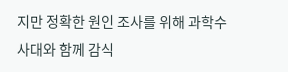지만 정확한 원인 조사를 위해 과학수사대와 함께 감식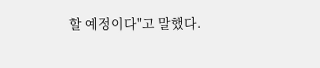할 예정이다"고 말했다.